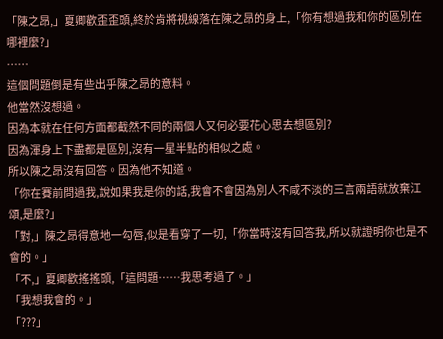「陳之昂,」夏卿歡歪歪頭,終於肯將視線落在陳之昂的身上,「你有想過我和你的區別在哪裡麼?」
……
這個問題倒是有些出乎陳之昂的意料。
他當然沒想過。
因為本就在任何方面都截然不同的兩個人又何必要花心思去想區別?
因為渾身上下盡都是區別,沒有一星半點的相似之處。
所以陳之昂沒有回答。因為他不知道。
「你在賽前問過我,說如果我是你的話,我會不會因為別人不咸不淡的三言兩語就放棄江頌,是麼?」
「對,」陳之昂得意地一勾唇,似是看穿了一切,「你當時沒有回答我,所以就證明你也是不會的。」
「不,」夏卿歡搖搖頭,「這問題……我思考過了。」
「我想我會的。」
「???」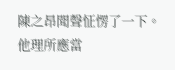陳之昂聞聲怔愣了一下。
他理所應當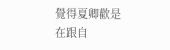覺得夏卿歡是在跟自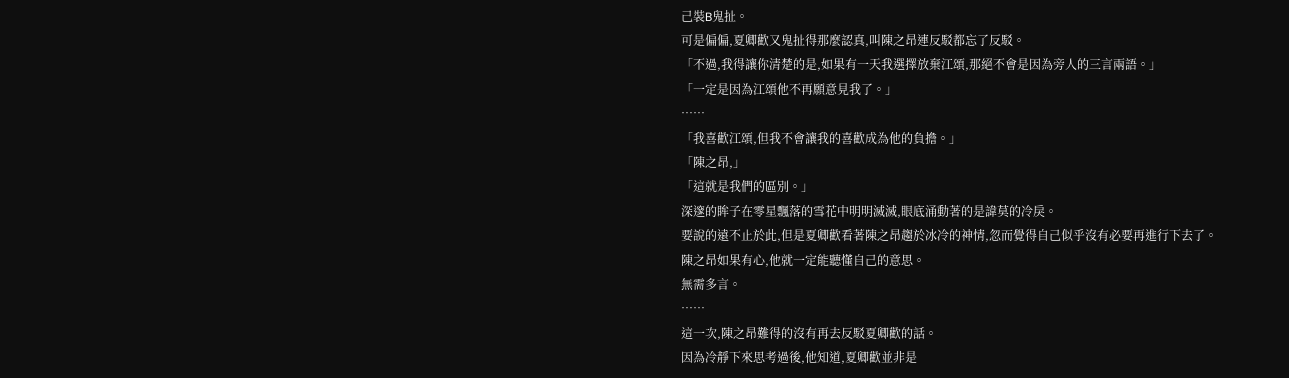己裝B鬼扯。
可是偏偏,夏卿歡又鬼扯得那麼認真,叫陳之昂連反駁都忘了反駁。
「不過,我得讓你清楚的是,如果有一天我選擇放棄江頌,那絕不會是因為旁人的三言兩語。」
「一定是因為江頌他不再願意見我了。」
……
「我喜歡江頌,但我不會讓我的喜歡成為他的負擔。」
「陳之昂,」
「這就是我們的區別。」
深邃的眸子在零星飄落的雪花中明明滅滅,眼底涌動著的是諱莫的冷戾。
要說的遠不止於此,但是夏卿歡看著陳之昂趨於冰冷的神情,忽而覺得自己似乎沒有必要再進行下去了。
陳之昂如果有心,他就一定能聽懂自己的意思。
無需多言。
……
這一次,陳之昂難得的沒有再去反駁夏卿歡的話。
因為冷靜下來思考過後,他知道,夏卿歡並非是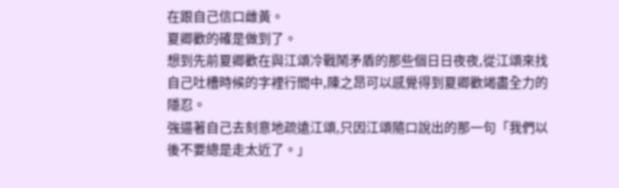在跟自己信口雌黃。
夏卿歡的確是做到了。
想到先前夏卿歡在與江頌冷戰鬧矛盾的那些個日日夜夜,從江頌來找自己吐槽時候的字裡行間中,陳之昂可以感覺得到夏卿歡竭盡全力的隱忍。
強逼著自己去刻意地疏遠江頌,只因江頌隨口說出的那一句「我們以後不要總是走太近了。」